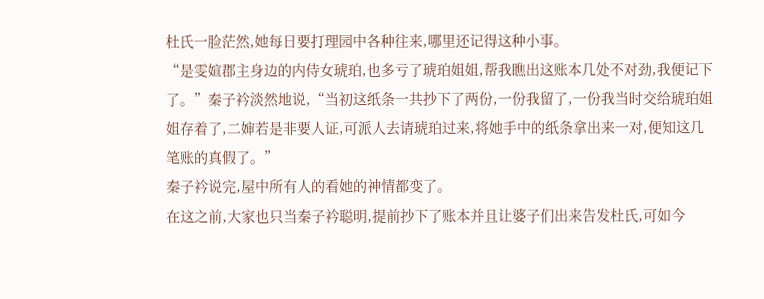杜氏一脸茫然,她每日要打理园中各种往来,哪里还记得这种小事。
“是雯媗郡主身边的内侍女琥珀,也多亏了琥珀姐姐,帮我瞧出这账本几处不对劲,我便记下了。”秦子衿淡然地说,“当初这纸条一共抄下了两份,一份我留了,一份我当时交给琥珀姐姐存着了,二婶若是非要人证,可派人去请琥珀过来,将她手中的纸条拿出来一对,便知这几笔账的真假了。”
秦子衿说完,屋中所有人的看她的神情都变了。
在这之前,大家也只当秦子衿聪明,提前抄下了账本并且让婆子们出来告发杜氏,可如今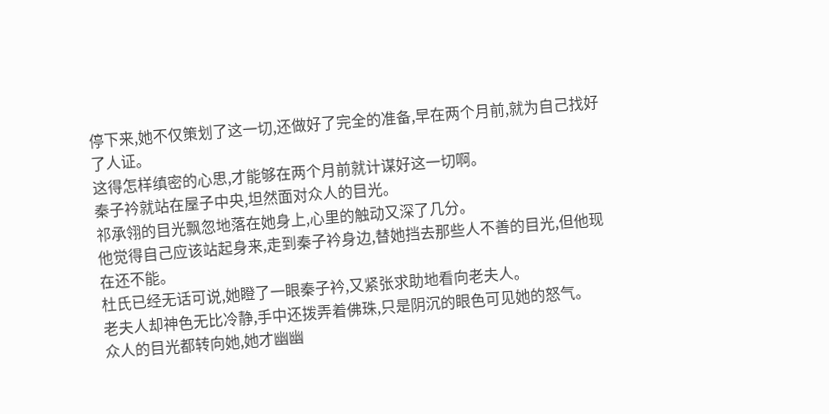停下来,她不仅策划了这一切,还做好了完全的准备,早在两个月前,就为自己找好了人证。
这得怎样缜密的心思,才能够在两个月前就计谋好这一切啊。
秦子衿就站在屋子中央,坦然面对众人的目光。
祁承翎的目光飘忽地落在她身上,心里的触动又深了几分。
他觉得自己应该站起身来,走到秦子衿身边,替她挡去那些人不善的目光,但他现在还不能。
杜氏已经无话可说,她瞪了一眼秦子衿,又紧张求助地看向老夫人。
老夫人却神色无比冷静,手中还拨弄着佛珠,只是阴沉的眼色可见她的怒气。
众人的目光都转向她,她才幽幽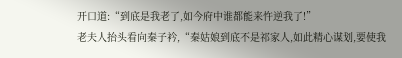开口道:“到底是我老了,如今府中谁都能来忤逆我了!”
老夫人抬头看向秦子衿,“秦姑娘到底不是祁家人,如此精心谋划,要使我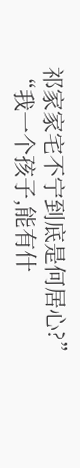祁家家宅不宁到底是何居心?”
“我一个孩子,能有什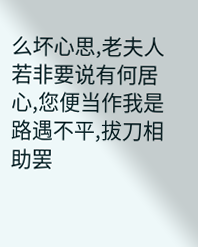么坏心思,老夫人若非要说有何居心,您便当作我是路遇不平,拔刀相助罢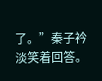了。”秦子衿淡笑着回答。